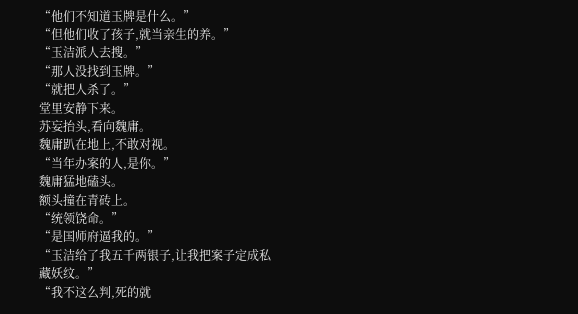“他们不知道玉牌是什么。”
“但他们收了孩子,就当亲生的养。”
“玉洁派人去搜。”
“那人没找到玉牌。”
“就把人杀了。”
堂里安静下来。
苏妄抬头,看向魏庸。
魏庸趴在地上,不敢对视。
“当年办案的人,是你。”
魏庸猛地磕头。
额头撞在青砖上。
“统领饶命。”
“是国师府逼我的。”
“玉洁给了我五千两银子,让我把案子定成私藏妖纹。”
“我不这么判,死的就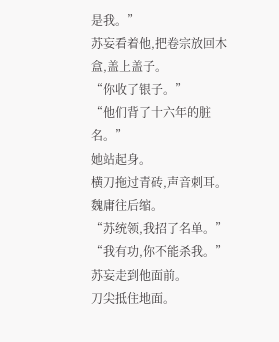是我。”
苏妄看着他,把卷宗放回木盒,盖上盖子。
“你收了银子。”
“他们背了十六年的脏名。”
她站起身。
横刀拖过青砖,声音刺耳。
魏庸往后缩。
“苏统领,我招了名单。”
“我有功,你不能杀我。”
苏妄走到他面前。
刀尖抵住地面。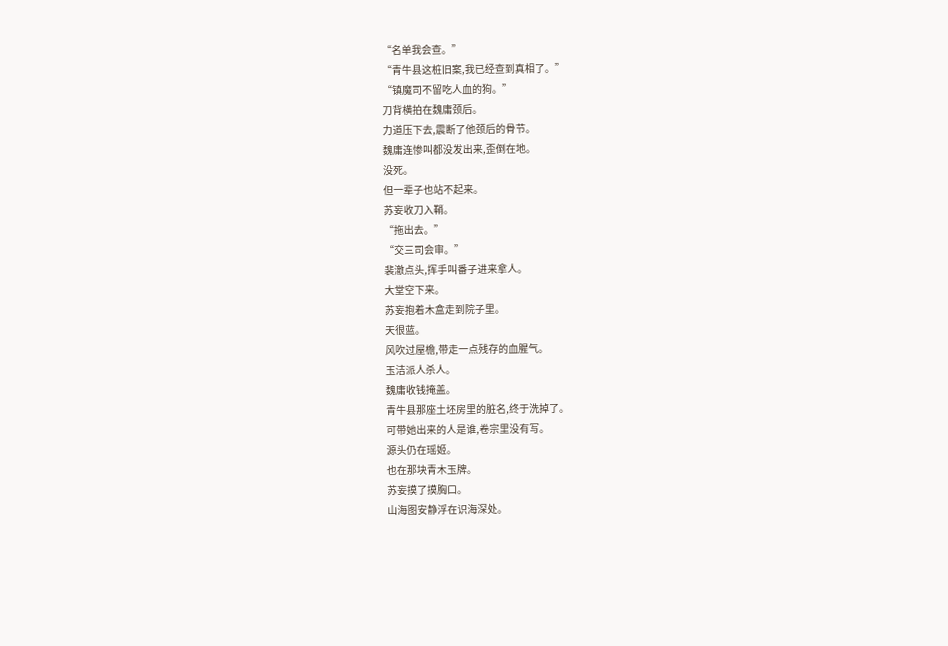“名单我会查。”
“青牛县这桩旧案,我已经查到真相了。”
“镇魔司不留吃人血的狗。”
刀背横拍在魏庸颈后。
力道压下去,震断了他颈后的骨节。
魏庸连惨叫都没发出来,歪倒在地。
没死。
但一辈子也站不起来。
苏妄收刀入鞘。
“拖出去。”
“交三司会审。”
裴澈点头,挥手叫番子进来拿人。
大堂空下来。
苏妄抱着木盒走到院子里。
天很蓝。
风吹过屋檐,带走一点残存的血腥气。
玉洁派人杀人。
魏庸收钱掩盖。
青牛县那座土坯房里的脏名,终于洗掉了。
可带她出来的人是谁,卷宗里没有写。
源头仍在瑶姬。
也在那块青木玉牌。
苏妄摸了摸胸口。
山海图安静浮在识海深处。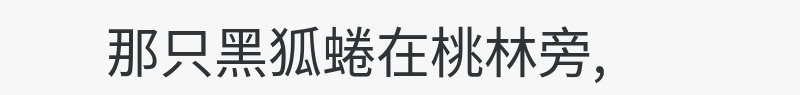那只黑狐蜷在桃林旁,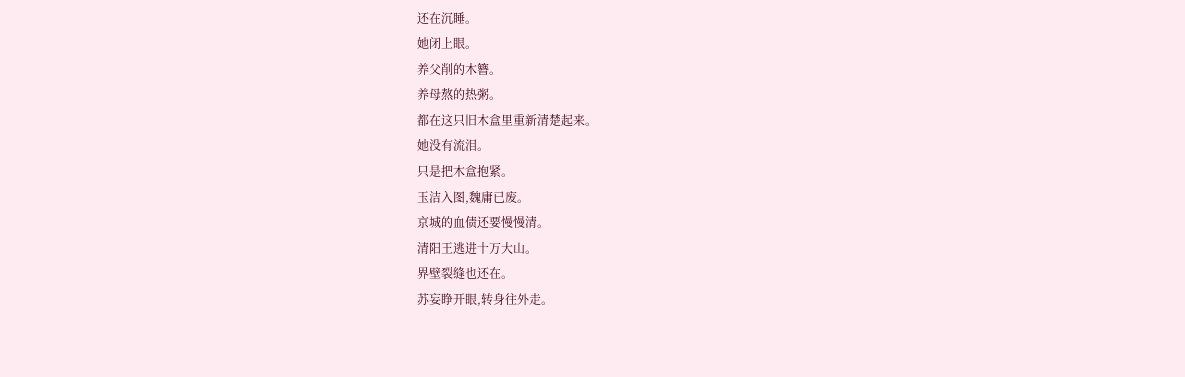还在沉睡。
她闭上眼。
养父削的木簪。
养母熬的热粥。
都在这只旧木盒里重新清楚起来。
她没有流泪。
只是把木盒抱紧。
玉洁入图,魏庸已废。
京城的血债还要慢慢清。
清阳王逃进十万大山。
界壁裂缝也还在。
苏妄睁开眼,转身往外走。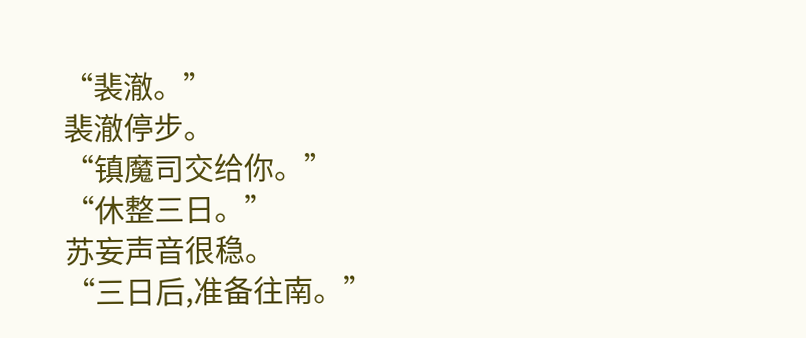“裴澈。”
裴澈停步。
“镇魔司交给你。”
“休整三日。”
苏妄声音很稳。
“三日后,准备往南。”